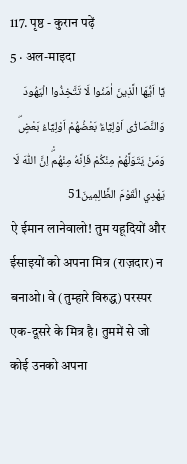117. पृष्ठ - कुरान पढ़ें
5 · अल-माइदा
يَٓا اَيُّهَا الَّذ۪ينَ اٰمَنُوا لَا تَتَّخِذُوا الْيَهُودَ وَالنَّصَارٰٓى اَوْلِيَٓاءَۢ بَعْضُهُمْ اَوْلِيَٓاءُ بَعْضٍۜ وَمَنْ يَتَوَلَّهُمْ مِنْكُمْ فَاِنَّهُ مِنْهُمْۜ اِنَّ اللّٰهَ لَا يَهْدِي الْقَوْمَ الظَّالِم۪ينَ51
ऐ ईमान लानेवालो! तुम यहूदियों और ईसाइयों को अपना मित्र (राज़दार) न बनाओ। वे (तुम्हारे विरुद्ध) परस्पर एक-दूसरे के मित्र है। तुममें से जो कोई उनको अपना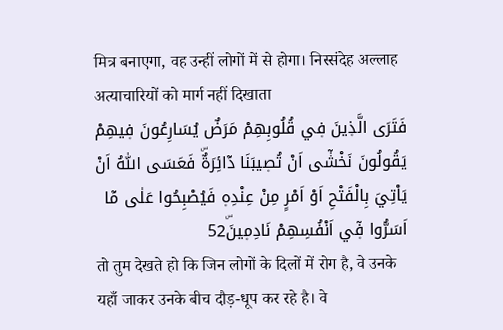मित्र बनाएगा, वह उन्हीं लोगों में से होगा। निस्संदेह अल्लाह अत्याचारियों को मार्ग नहीं दिखाता
فَتَرَى الَّذ۪ينَ ف۪ي قُلُوبِهِمْ مَرَضٌ يُسَارِعُونَ ف۪يهِمْ يَقُولُونَ نَخْشٰٓى اَنْ تُص۪يبَنَا دَٓائِرَةٌۜ فَعَسَى اللّٰهُ اَنْ يَاْتِيَ بِالْفَتْحِ اَوْ اَمْرٍ مِنْ عِنْدِه۪ فَيُصْبِحُوا عَلٰى مَٓا اَسَرُّوا ف۪ٓي اَنْفُسِهِمْ نَادِم۪ينَۜ52
तो तुम देखते हो कि जिन लोगों के दिलों में रोग है, वे उनके यहाँ जाकर उनके बीच दौड़-धूप कर रहे है। वे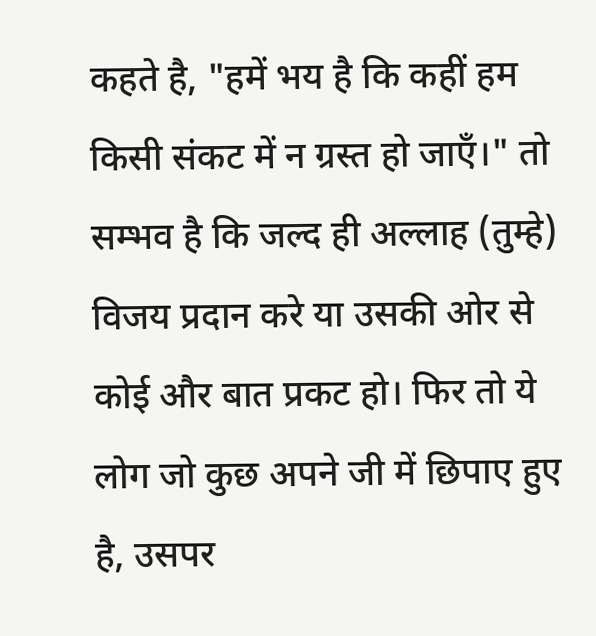कहते है, "हमें भय है कि कहीं हम किसी संकट में न ग्रस्त हो जाएँ।" तो सम्भव है कि जल्द ही अल्लाह (तुम्हे) विजय प्रदान करे या उसकी ओर से कोई और बात प्रकट हो। फिर तो ये लोग जो कुछ अपने जी में छिपाए हुए है, उसपर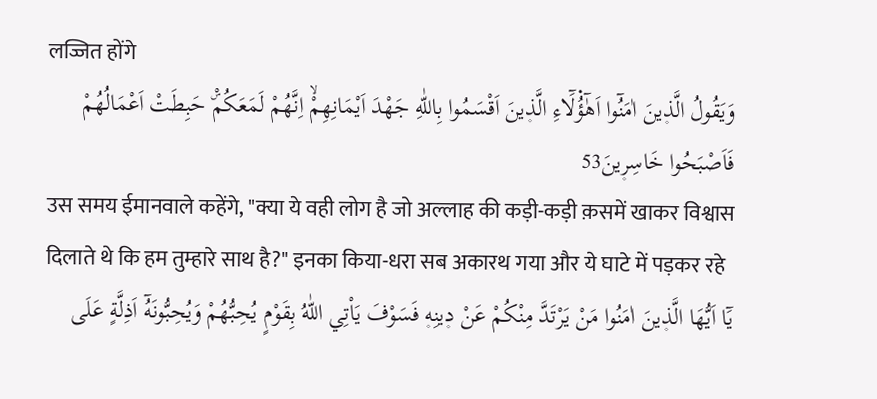लज्जित होंगे
وَيَقُولُ الَّذ۪ينَ اٰمَنُٓوا اَهٰٓؤُ۬لَٓاءِ الَّذ۪ينَ اَقْسَمُوا بِاللّٰهِ جَهْدَ اَيْمَانِهِمْۙ اِنَّهُمْ لَمَعَكُمْۜ حَبِطَتْ اَعْمَالُهُمْ فَاَصْبَحُوا خَاسِر۪ينَ53
उस समय ईमानवाले कहेंगे, "क्या ये वही लोग है जो अल्लाह की कड़ी-कड़ी क़समें खाकर विश्वास दिलाते थे कि हम तुम्हारे साथ है?" इनका किया-धरा सब अकारथ गया और ये घाटे में पड़कर रहे
يَٓا اَيُّهَا الَّذ۪ينَ اٰمَنُوا مَنْ يَرْتَدَّ مِنْكُمْ عَنْ د۪ينِه۪ فَسَوْفَ يَاْتِي اللّٰهُ بِقَوْمٍ يُحِبُّهُمْ وَيُحِبُّونَهُٓ اَذِلَّةٍ عَلَى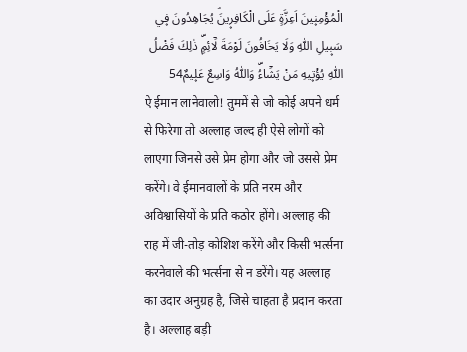الْمُؤْمِن۪ينَ اَعِزَّةٍ عَلَى الْكَافِر۪ينَۘ يُجَاهِدُونَ ف۪ي سَب۪يلِ اللّٰهِ وَلَا يَخَافُونَ لَوْمَةَ لَٓائِمٍۜ ذٰلِكَ فَضْلُ اللّٰهِ يُؤْت۪يهِ مَنْ يَشَٓاءُۜ وَاللّٰهُ وَاسِعٌ عَل۪يمٌ54
ऐ ईमान लानेवालो! तुममें से जो कोई अपने धर्म से फिरेगा तो अल्लाह जल्द ही ऐसे लोगों को लाएगा जिनसे उसे प्रेम होगा और जो उससे प्रेम करेंगे। वे ईमानवालों के प्रति नरम और अविश्वासियों के प्रति कठोर होंगे। अल्लाह की राह में जी-तोड़ कोशिश करेंगे और किसी भर्त्सना करनेवाले की भर्त्सना से न डरेंगे। यह अल्लाह का उदार अनुग्रह है, जिसे चाहता है प्रदान करता है। अल्लाह बड़ी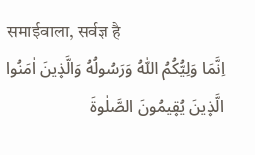समाईवाला, सर्वज्ञ है
اِنَّمَا وَلِيُّكُمُ اللّٰهُ وَرَسُولُهُ وَالَّذ۪ينَ اٰمَنُوا الَّذ۪ينَ يُق۪يمُونَ الصَّلٰوةَ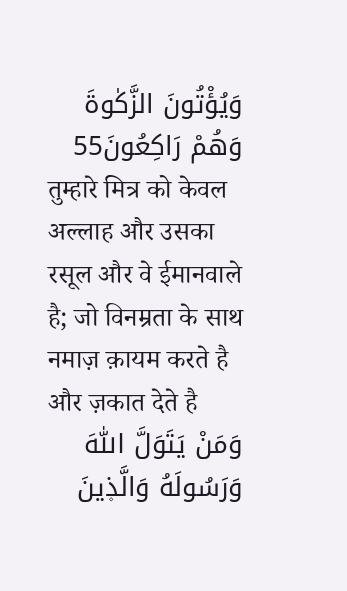وَيُؤْتُونَ الزَّكٰوةَ وَهُمْ رَاكِعُونَ55
तुम्हारे मित्र को केवल अल्लाह और उसका रसूल और वे ईमानवाले है; जो विनम्रता के साथ नमाज़ क़ायम करते है और ज़कात देते है
وَمَنْ يَتَوَلَّ اللّٰهَ وَرَسُولَهُ وَالَّذ۪ينَ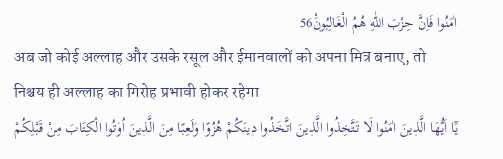اٰمَنُوا فَاِنَّ حِزْبَ اللّٰهِ هُمُ الْغَالِبُونَ۟56
अब जो कोई अल्लाह और उसके रसूल और ईमानवालों को अपना मित्र बनाए, तो निश्चय ही अल्लाह का गिरोह प्रभावी होकर रहेगा
يَٓا اَيُّهَا الَّذ۪ينَ اٰمَنُوا لَا تَتَّخِذُوا الَّذ۪ينَ اتَّخَذُوا د۪ينَكُمْ هُزُوًا وَلَعِبًا مِنَ الَّذ۪ينَ اُو۫تُوا الْكِتَابَ مِنْ قَبْلِكُمْ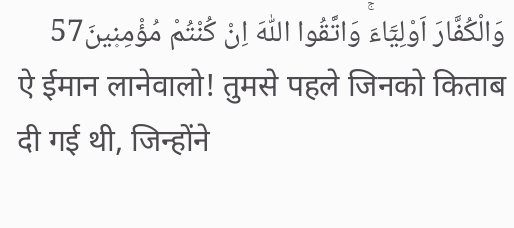وَالْكُفَّارَ اَوْلِيَٓاءَۚ وَاتَّقُوا اللّٰهَ اِنْ كُنْتُمْ مُؤْمِن۪ينَ57
ऐ ईमान लानेवालो! तुमसे पहले जिनको किताब दी गई थी, जिन्होंने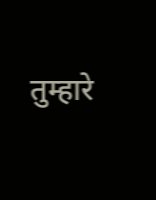तुम्हारे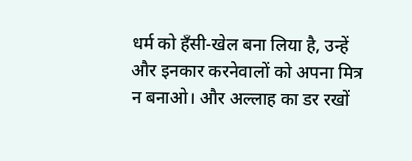धर्म को हँसी-खेल बना लिया है, उन्हें और इनकार करनेवालों को अपना मित्र न बनाओ। और अल्लाह का डर रखों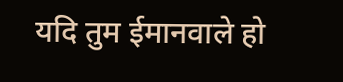यदि तुम ईमानवाले हो